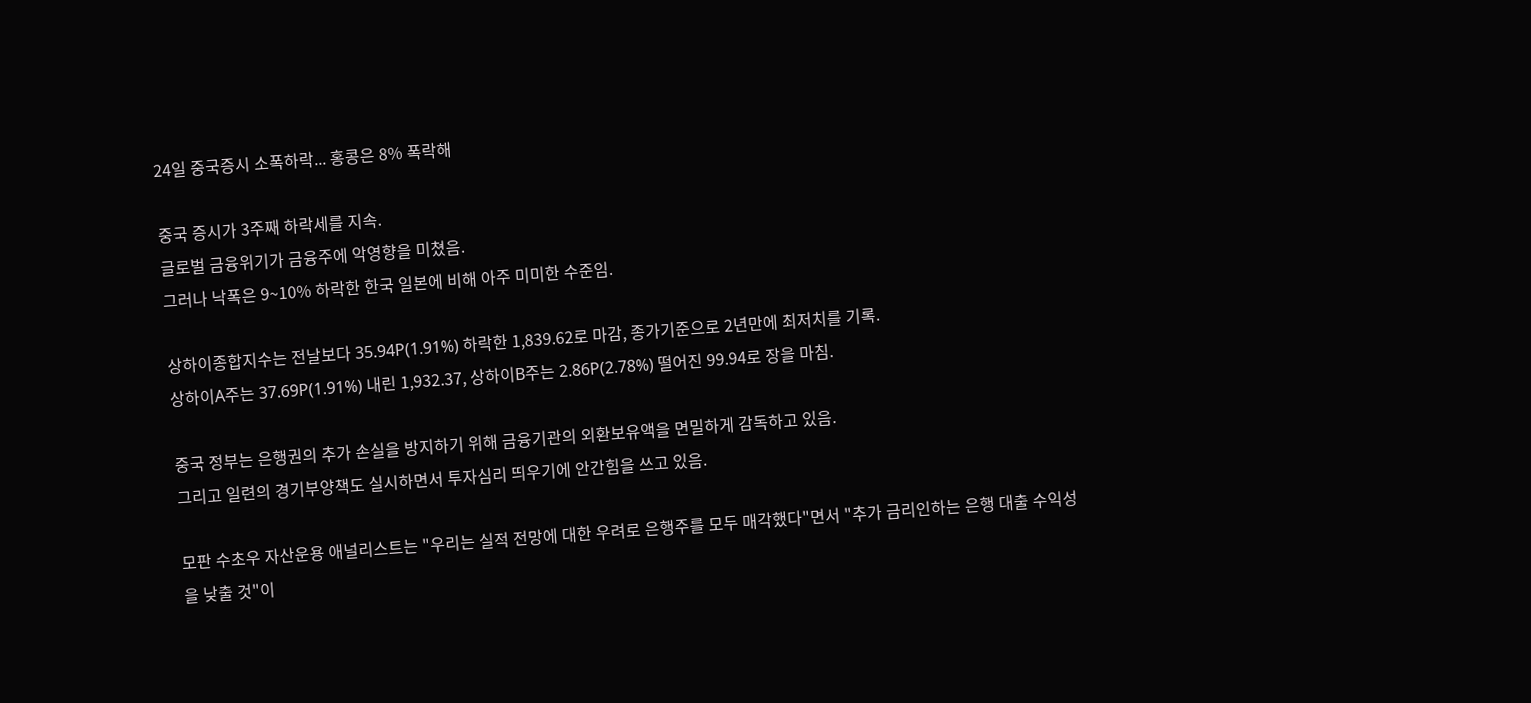24일 중국증시 소폭하락... 홍콩은 8% 폭락해

중국 증시가 3주째 하락세를 지속.
글로벌 금융위기가 금융주에 악영향을 미쳤음.
그러나 낙폭은 9~10% 하락한 한국 일본에 비해 아주 미미한 수준임.

상하이종합지수는 전날보다 35.94P(1.91%) 하락한 1,839.62로 마감, 종가기준으로 2년만에 최저치를 기록.
상하이A주는 37.69P(1.91%) 내린 1,932.37, 상하이B주는 2.86P(2.78%) 떨어진 99.94로 장을 마침.

중국 정부는 은행권의 추가 손실을 방지하기 위해 금융기관의 외환보유액을 면밀하게 감독하고 있음.
그리고 일련의 경기부양책도 실시하면서 투자심리 띄우기에 안간힘을 쓰고 있음.

모판 수초우 자산운용 애널리스트는 "우리는 실적 전망에 대한 우려로 은행주를 모두 매각했다"면서 "추가 금리인하는 은행 대출 수익성을 낮출 것"이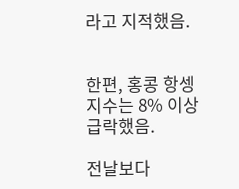라고 지적했음.


한편, 홍콩 항셍지수는 8% 이상 급락했음.

전날보다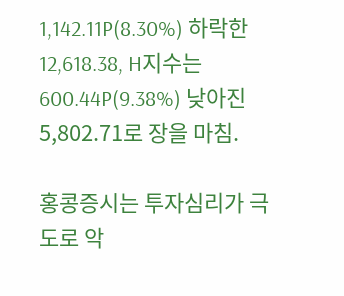1,142.11P(8.30%) 하락한 12,618.38, H지수는 600.44P(9.38%) 낮아진 5,802.71로 장을 마침.

홍콩증시는 투자심리가 극도로 악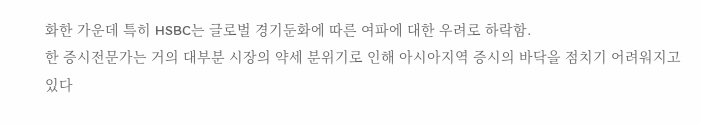화한 가운데 특히 HSBC는 글로벌 경기둔화에 따른 여파에 대한 우려로 하락함.
한 증시전문가는 거의 대부분 시장의 약세 분위기로 인해 아시아지역 증시의 바닥을 점치기 어려워지고 있다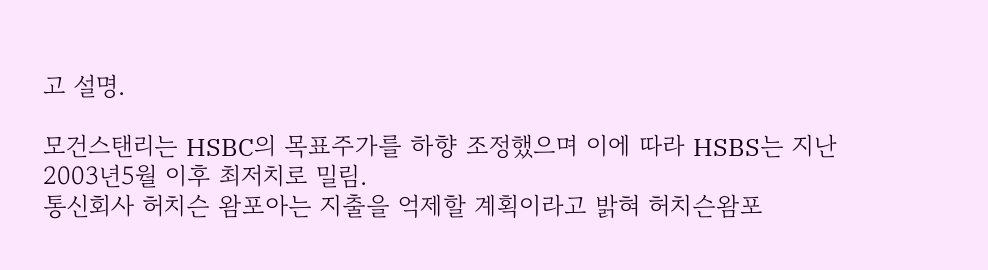고 설명.

모건스탠리는 HSBC의 목표주가를 하향 조정했으며 이에 따라 HSBS는 지난 2003년5월 이후 최저치로 밀림.
통신회사 허치슨 왐포아는 지출을 억제할 계획이라고 밝혀 허치슨왐포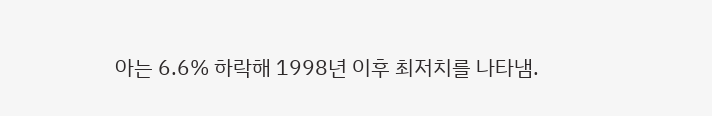아는 6.6% 하락해 1998년 이후 최저치를 나타냄.